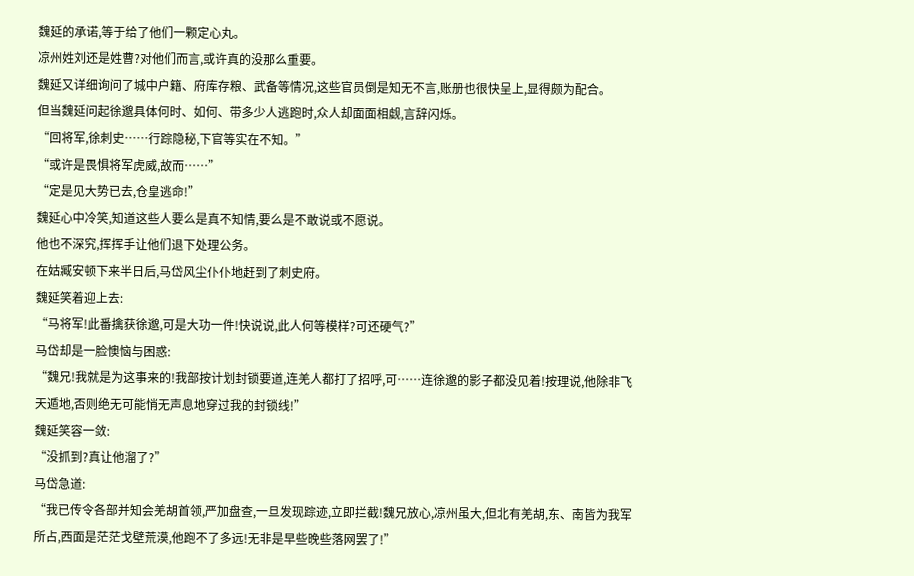魏延的承诺,等于给了他们一颗定心丸。
凉州姓刘还是姓曹?对他们而言,或许真的没那么重要。
魏延又详细询问了城中户籍、府库存粮、武备等情况,这些官员倒是知无不言,账册也很快呈上,显得颇为配合。
但当魏延问起徐邈具体何时、如何、带多少人逃跑时,众人却面面相觑,言辞闪烁。
“回将军,徐刺史……行踪隐秘,下官等实在不知。”
“或许是畏惧将军虎威,故而……”
“定是见大势已去,仓皇逃命!”
魏延心中冷笑,知道这些人要么是真不知情,要么是不敢说或不愿说。
他也不深究,挥挥手让他们退下处理公务。
在姑臧安顿下来半日后,马岱风尘仆仆地赶到了刺史府。
魏延笑着迎上去:
“马将军!此番擒获徐邈,可是大功一件!快说说,此人何等模样?可还硬气?”
马岱却是一脸懊恼与困惑:
“魏兄!我就是为这事来的!我部按计划封锁要道,连羌人都打了招呼,可……连徐邈的影子都没见着!按理说,他除非飞天遁地,否则绝无可能悄无声息地穿过我的封锁线!”
魏延笑容一敛:
“没抓到?真让他溜了?”
马岱急道:
“我已传令各部并知会羌胡首领,严加盘查,一旦发现踪迹,立即拦截!魏兄放心,凉州虽大,但北有羌胡,东、南皆为我军所占,西面是茫茫戈壁荒漠,他跑不了多远!无非是早些晚些落网罢了!”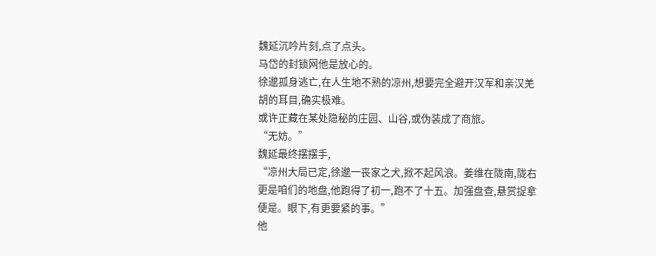魏延沉吟片刻,点了点头。
马岱的封锁网他是放心的。
徐邈孤身逃亡,在人生地不熟的凉州,想要完全避开汉军和亲汉羌胡的耳目,确实极难。
或许正藏在某处隐秘的庄园、山谷,或伪装成了商旅。
“无妨。”
魏延最终摆摆手,
“凉州大局已定,徐邈一丧家之犬,掀不起风浪。姜维在陇南,陇右更是咱们的地盘,他跑得了初一,跑不了十五。加强盘查,悬赏捉拿便是。眼下,有更要紧的事。”
他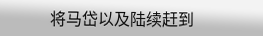将马岱以及陆续赶到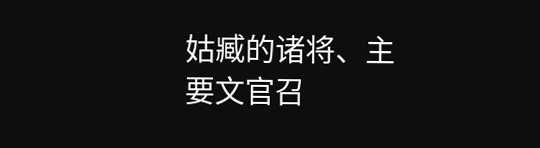姑臧的诸将、主要文官召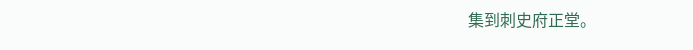集到刺史府正堂。